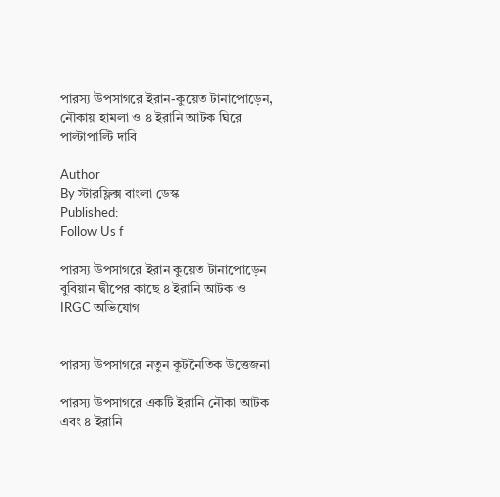পারস্য উপসাগরে ইরান-কুয়েত টানাপোড়েন, নৌকায় হামলা ও ৪ ইরানি আটক ঘিরে পাল্টাপাল্টি দাবি

Author
By স্টারফ্লিক্স বাংলা ডেস্ক
Published:
Follow Us f

পারস্য উপসাগরে ইরান কুয়েত টানাপোড়েন বুবিয়ান দ্বীপের কাছে ৪ ইরানি আটক ও IRGC অভিযোগ


পারস্য উপসাগরে নতুন কূটনৈতিক উত্তেজনা

পারস্য উপসাগরে একটি ইরানি নৌকা আটক এবং ৪ ইরানি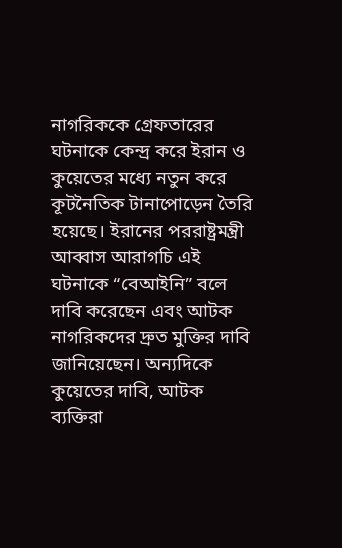নাগরিককে গ্রেফতারের ঘটনাকে কেন্দ্র করে ইরান ও কুয়েতের মধ্যে নতুন করে কূটনৈতিক টানাপোড়েন তৈরি হয়েছে। ইরানের পররাষ্ট্রমন্ত্রী আব্বাস আরাগচি এই ঘটনাকে “বেআইনি” বলে দাবি করেছেন এবং আটক নাগরিকদের দ্রুত মুক্তির দাবি জানিয়েছেন। অন্যদিকে কুয়েতের দাবি, আটক ব্যক্তিরা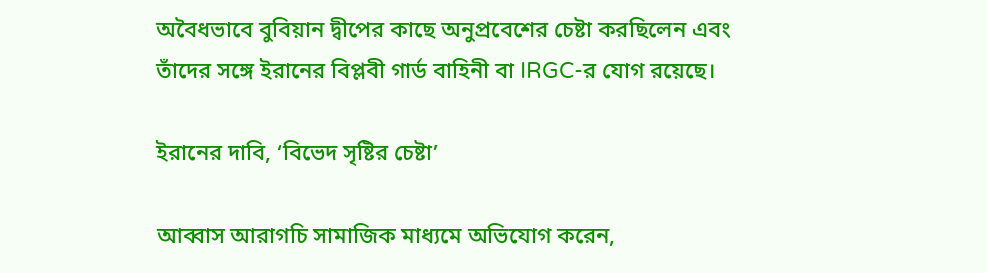অবৈধভাবে বুবিয়ান দ্বীপের কাছে অনুপ্রবেশের চেষ্টা করছিলেন এবং তাঁদের সঙ্গে ইরানের বিপ্লবী গার্ড বাহিনী বা IRGC-র যোগ রয়েছে।

ইরানের দাবি, ‘বিভেদ সৃষ্টির চেষ্টা’

আব্বাস আরাগচি সামাজিক মাধ্যমে অভিযোগ করেন,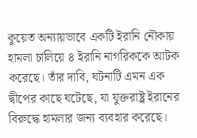কুয়েত অন্যায়ভাবে একটি ইরানি নৌকায় হামলা চালিয়ে ৪ ইরানি নাগরিককে আটক করেছে। তাঁর দাবি, ঘটনাটি এমন এক দ্বীপের কাছে ঘটেছে, যা যুক্তরাষ্ট্র ইরানের বিরুদ্ধে হামলার জন্য ব্যবহার করেছে।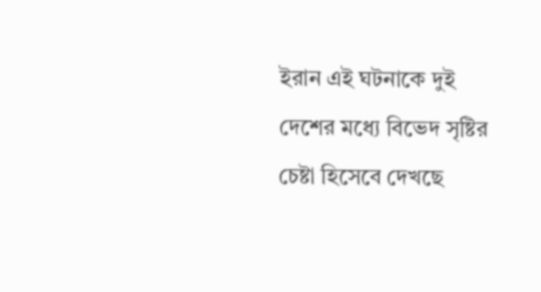ইরান এই ঘটনাকে দুই দেশের মধ্যে বিভেদ সৃষ্টির চেষ্টা হিসেবে দেখছে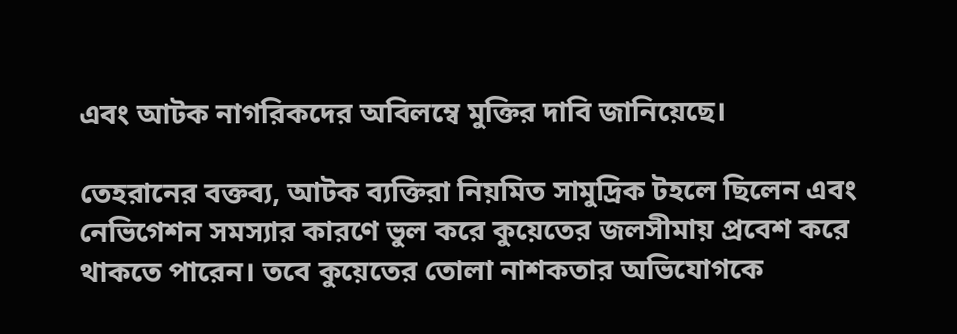এবং আটক নাগরিকদের অবিলম্বে মুক্তির দাবি জানিয়েছে।

তেহরানের বক্তব্য, আটক ব্যক্তিরা নিয়মিত সামুদ্রিক টহলে ছিলেন এবং নেভিগেশন সমস্যার কারণে ভুল করে কুয়েতের জলসীমায় প্রবেশ করে থাকতে পারেন। তবে কুয়েতের তোলা নাশকতার অভিযোগকে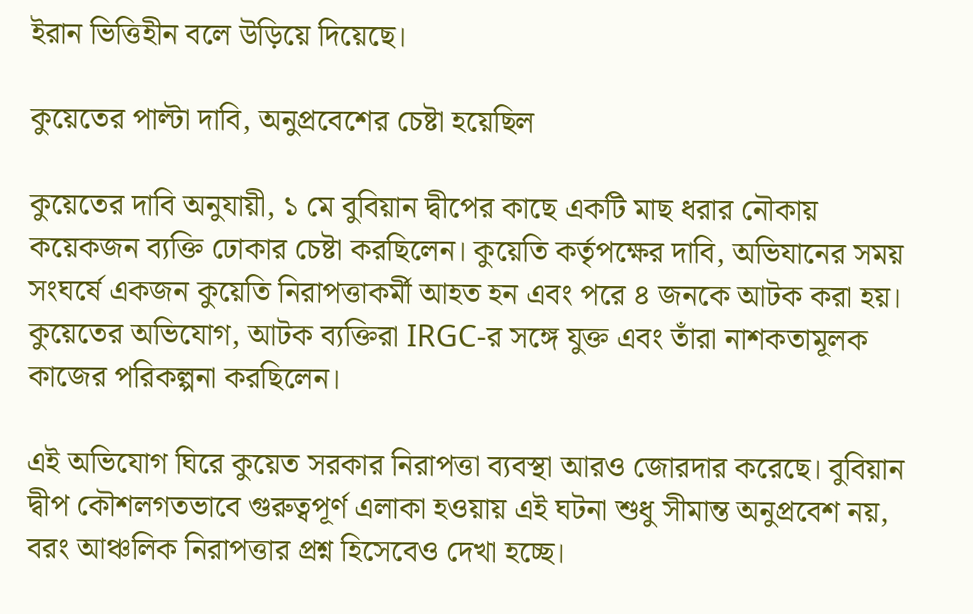ইরান ভিত্তিহীন বলে উড়িয়ে দিয়েছে।

কুয়েতের পাল্টা দাবি, অনুপ্রবেশের চেষ্টা হয়েছিল

কুয়েতের দাবি অনুযায়ী, ১ মে বুবিয়ান দ্বীপের কাছে একটি মাছ ধরার নৌকায় কয়েকজন ব্যক্তি ঢোকার চেষ্টা করছিলেন। কুয়েতি কর্তৃপক্ষের দাবি, অভিযানের সময় সংঘর্ষে একজন কুয়েতি নিরাপত্তাকর্মী আহত হন এবং পরে ৪ জনকে আটক করা হয়। কুয়েতের অভিযোগ, আটক ব্যক্তিরা IRGC-র সঙ্গে যুক্ত এবং তাঁরা নাশকতামূলক কাজের পরিকল্পনা করছিলেন।

এই অভিযোগ ঘিরে কুয়েত সরকার নিরাপত্তা ব্যবস্থা আরও জোরদার করেছে। বুবিয়ান দ্বীপ কৌশলগতভাবে গুরুত্বপূর্ণ এলাকা হওয়ায় এই ঘটনা শুধু সীমান্ত অনুপ্রবেশ নয়, বরং আঞ্চলিক নিরাপত্তার প্রশ্ন হিসেবেও দেখা হচ্ছে।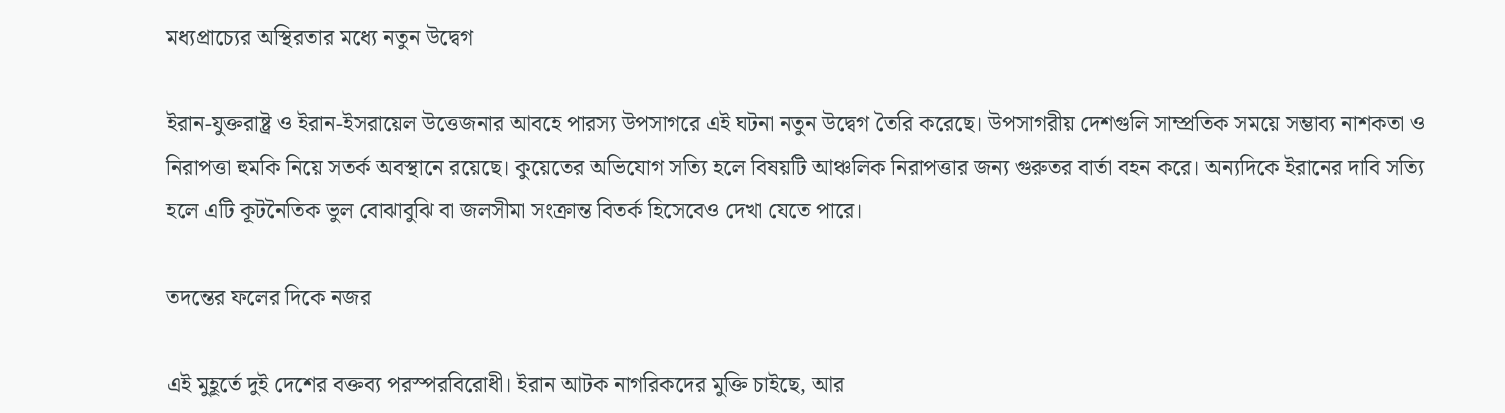মধ্যপ্রাচ্যের অস্থিরতার মধ্যে নতুন উদ্বেগ

ইরান-যুক্তরাষ্ট্র ও ইরান-ইসরায়েল উত্তেজনার আবহে পারস্য উপসাগরে এই ঘটনা নতুন উদ্বেগ তৈরি করেছে। উপসাগরীয় দেশগুলি সাম্প্রতিক সময়ে সম্ভাব্য নাশকতা ও নিরাপত্তা হুমকি নিয়ে সতর্ক অবস্থানে রয়েছে। কুয়েতের অভিযোগ সত্যি হলে বিষয়টি আঞ্চলিক নিরাপত্তার জন্য গুরুতর বার্তা বহন করে। অন্যদিকে ইরানের দাবি সত্যি হলে এটি কূটনৈতিক ভুল বোঝাবুঝি বা জলসীমা সংক্রান্ত বিতর্ক হিসেবেও দেখা যেতে পারে।

তদন্তের ফলের দিকে নজর

এই মুহূর্তে দুই দেশের বক্তব্য পরস্পরবিরোধী। ইরান আটক নাগরিকদের মুক্তি চাইছে, আর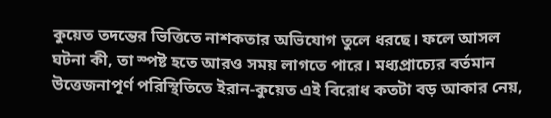কুয়েত তদন্তের ভিত্তিতে নাশকতার অভিযোগ তুলে ধরছে। ফলে আসল ঘটনা কী, তা স্পষ্ট হতে আরও সময় লাগতে পারে। মধ্যপ্রাচ্যের বর্তমান উত্তেজনাপূর্ণ পরিস্থিতিতে ইরান-কুয়েত এই বিরোধ কতটা বড় আকার নেয়,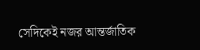সেদিকেই নজর আন্তর্জাতিক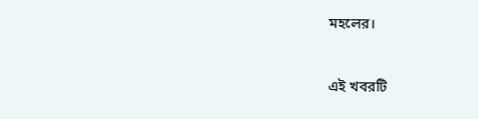মহলের।


এই খবরটি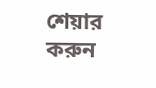শেয়ার করুন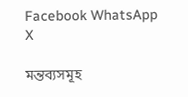Facebook WhatsApp X

মন্তব্যসমূহ